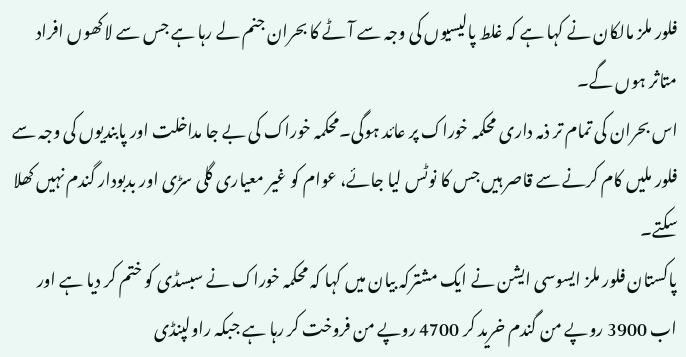فلور ملز مالکان نے کہا ہے کہ غلط پالیسیوں کی وجہ سے آٹے کا بحران جنم لے رہا ہے جس سے لاکھوں افراد متاثر ہوں گے۔
اس بحران کی تمام تر ذمہ داری محکمہ خوراک پر عائد ہوگی۔محکمہ خوراک کی بے جا مداخلت اور پابندیوں کی وجہ سے فلور ملیں کام کرنے سے قاصر ہیں جس کا نوٹس لیا جائے، عوام کو غیر معیاری گلی سڑی اور بدبودار گندم نہیں کھلا سکتے۔
پاکستان فلور ملز ایسوسی ایشن نے ایک مشترکہ بیان میں کہا کہ محکمہ خوراک نے سبسڈی کو ختم کر دیا ہے اور اب 3900 روپے من گندم خرید کر 4700 روپے من فروخت کر رہا ہے جبکہ راولپنڈی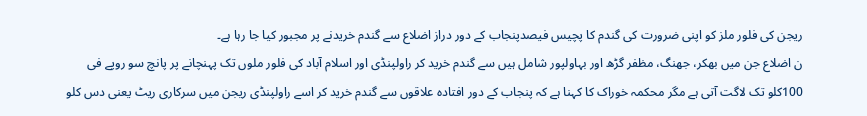ریجن کی فلور ملز کو اپنی ضرورت کی گندم کا پچیس فیصدپنجاب کے دور دراز اضلاع سے گندم خریدنے پر مجبور کیا جا رہا ہے۔
ن اضلاع جن میں بھکر، جھنگ، مظفر گڑھ اور بہاولپور شامل ہیں سے گندم خرید کر راولپنڈی اور اسلام آباد کی فلور ملوں تک پہنچانے پر پانچ سو روپے فی 100کلو تک لاگت آتی ہے مگر محکمہ خوراک کا کہنا ہے کہ پنجاب کے دور افتادہ علاقوں سے گندم خرید کر اسے راولپنڈی ریجن میں سرکاری ریٹ یعنی دس کلو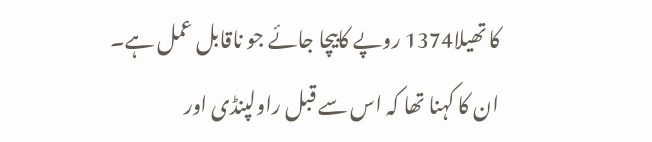کا تھیلا1374 روپے کابیچا جائے جو ناقابل عمل ہے۔
ان کا کہنا تھا کہ اس سے قبل راولپنڈی اور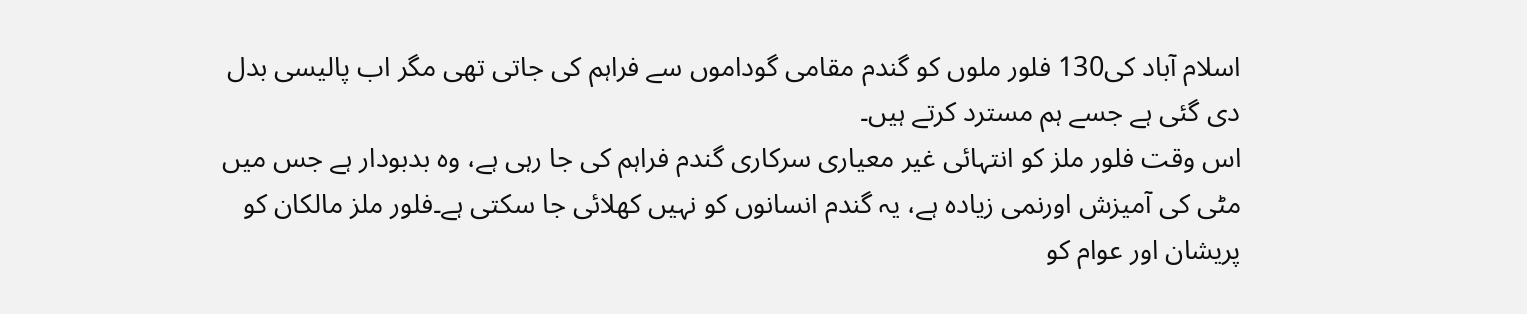اسلام آباد کی130 فلور ملوں کو گندم مقامی گوداموں سے فراہم کی جاتی تھی مگر اب پالیسی بدل دی گئی ہے جسے ہم مسترد کرتے ہیں۔
اس وقت فلور ملز کو انتہائی غیر معیاری سرکاری گندم فراہم کی جا رہی ہے، وہ بدبودار ہے جس میں مٹی کی آمیزش اورنمی زیادہ ہے، یہ گندم انسانوں کو نہیں کھلائی جا سکتی ہے۔فلور ملز مالکان کو پریشان اور عوام کو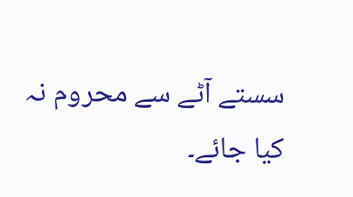سستے آٹے سے محروم نہ کیا جائے۔